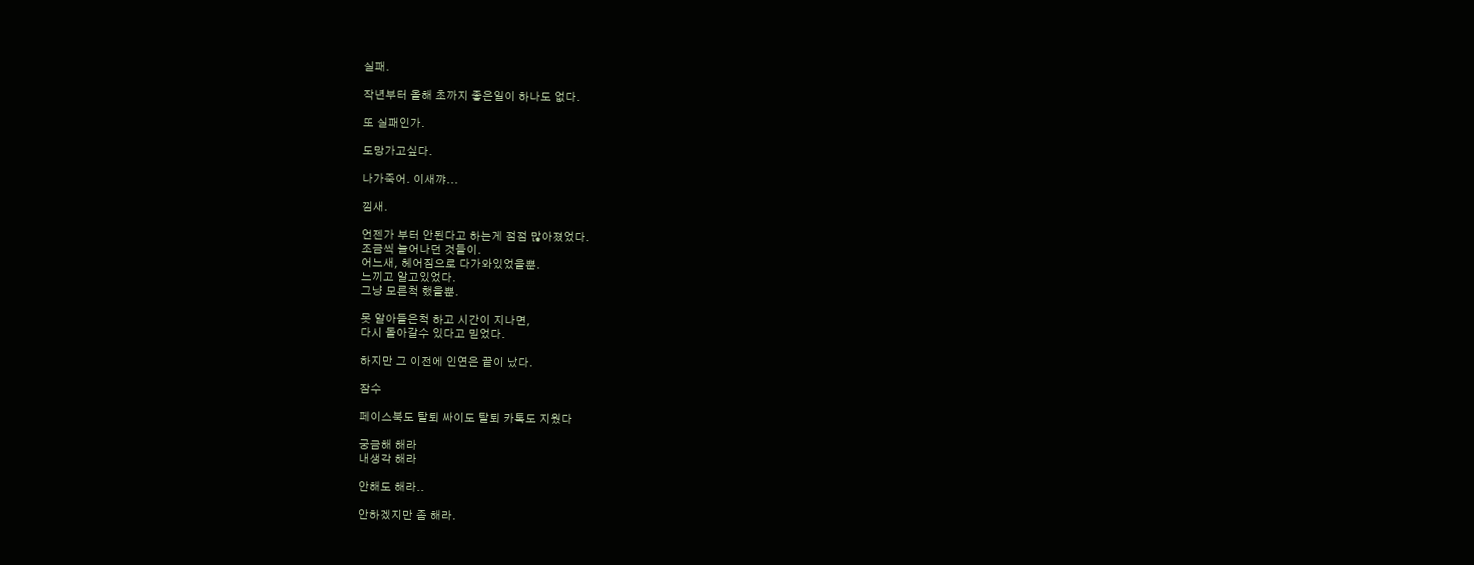실패.

작년부터 올해 초까지 좋은일이 하나도 없다.

또 실패인가.

도망가고싶다.

나가죽어. 이새꺄...

낌새.

언젠가 부터 안된다고 하는게 점점 많아졌었다.
조금씩 늘어나던 것들이.
어느새, 헤어짐으로 다가와있었을뿐.
느끼고 알고있었다.
그냥 모른척 했을뿐.

못 알아들은척 하고 시간이 지나면,
다시 돌아갈수 있다고 믿었다.

하지만 그 이전에 인연은 끝이 났다.

잠수

페이스북도 탈퇴 싸이도 탈퇴 카톡도 지웠다

궁금해 해라
내생각 해라

안해도 해라..

안하겠지만 좀 해라.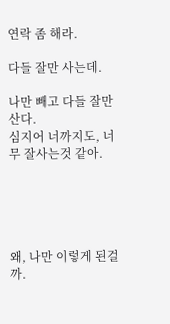연락 좀 해라.

다들 잘만 사는데.

나만 빼고 다들 잘만 산다.
심지어 너까지도, 너무 잘사는것 같아.





왜, 나만 이렇게 된걸까.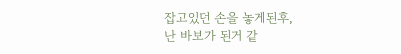잡고있던 손을 놓게된후,
난 바보가 된거 같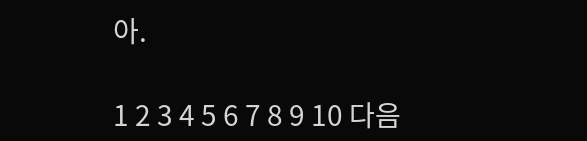아.

1 2 3 4 5 6 7 8 9 10 다음